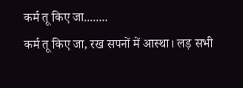कर्म तू किए जा........
कर्म तू किए जा, रख सपनों में आस्था। लड़ सभी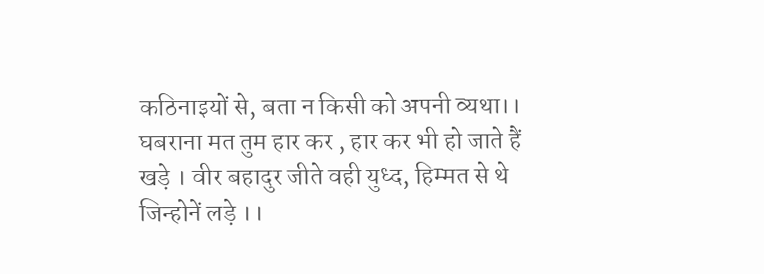कठिनाइयों से, बता न किसी को अपनी व्यथा।। घबराना मत तुम हार कर , हार कर भी हो जाते हैं खड़े । वीर बहादुर जीते वही युध्द, हिम्मत से थे जिन्होनें लड़े ।।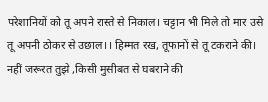परेशानियों को तू अपने रास्ते से निकाल। चट्टान भी मिले तो मार उसे तू अपनी ठोकर से उछाल।। हिम्मत रख, तूफानों से तू टकराने की। नहीं जरूरत तुझे ,किसी मुसीबत से घबराने की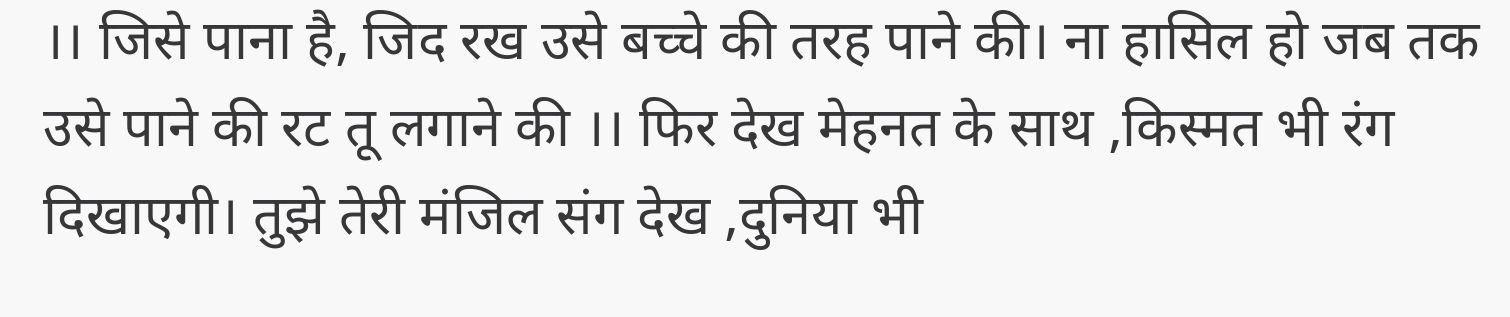।। जिसे पाना है, जिद रख उसे बच्चे की तरह पाने की। ना हासिल हो जब तक उसे पाने की रट तू लगाने की ।। फिर देख मेहनत के साथ ,किस्मत भी रंग दिखाएगी। तुझे तेरी मंजिल संग देख ,दुनिया भी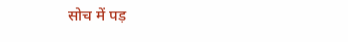सोच में पड़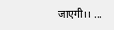जाएगी।। ...